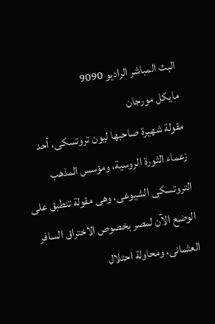البث المباشر الراديو 9090
مايكل مورجان
مقولة شهيرة صاحبها ليون تروتسكى، أحد زعماء الثورة الروسية، ومؤسس المذهب التروتسكى الشيوعى، وهى مقولة تنطبق على الوضع الآن لمصر بخصوص الاختراق السافر العثمانى، ومحاولة احتلال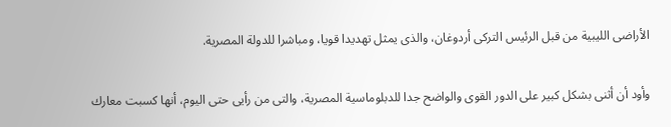الأراضى الليبية من قبل الرئيس التركى أردوغان، والذى يمثل تهديدا قويا، ومباشرا للدولة المصرية.

وأود أن أثنى بشكل كبير على الدور القوى والواضح جدا للدبلوماسية المصرية، والتى من رأيى حتى اليوم، أنها كسبت معارك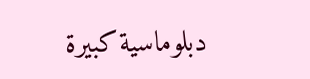دبلوماسية كبيرة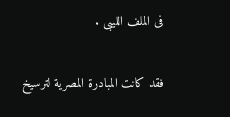فى الملف الليبى .

فقد كانت المبادرة المصرية لترسيخ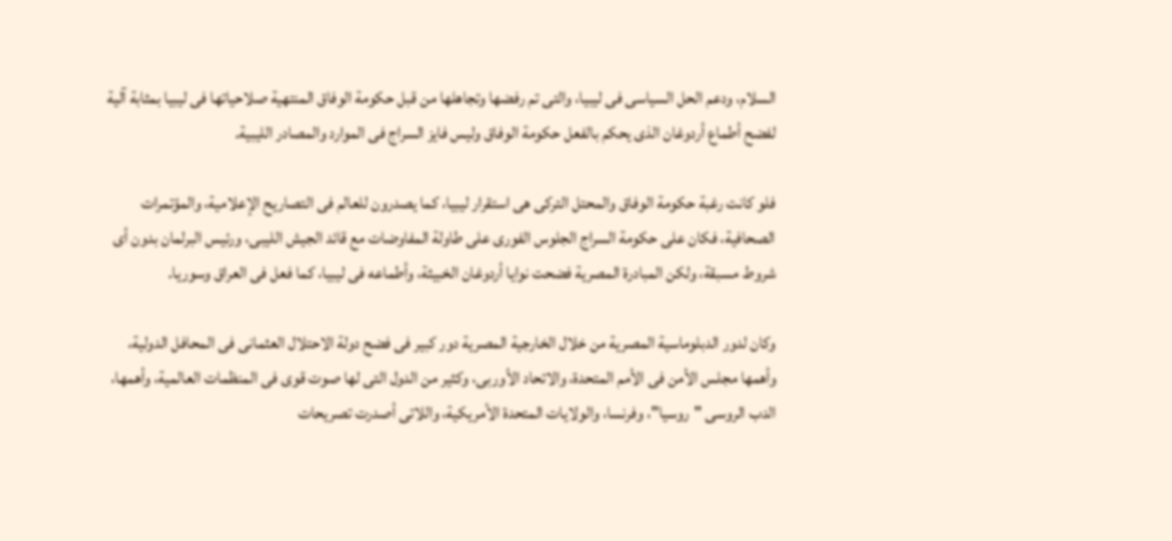السلام، ودعم الحل السياسى فى ليبيا، والتى تم رفضها وتجاهلها من قبل حكومة الوفاق المنتهية صلاحياتها فى ليبيا بمثابة آلية لفضح أطماع أردوغان الذى يحكم بالفعل حكومة الوفاق وليس فايز السراج فى الموارد والمصادر الليبية.

فلو كانت رغبة حكومة الوفاق والمحتل التركى هى استقرار ليبيا، كما يصدرون للعالم فى التصاريح الإعلامية، والمؤتمرات الصحافية، فكان على حكومة السراج الجلوس الفورى على طاولة المفاوضات مع قائد الجيش الليبى، ورئيس البرلمان بدون أى شروط مسبقة، ولكن المبادرة المصرية فضحت نوايا أردوغان الخبيثة، وأطماعه فى ليبيا، كما فعل فى العراق وسوريا.

وكان لدور الدبلوماسية المصرية من خلال الخارجية المصرية دور كبير فى فضح دولة الاحتلال العثمانى فى المحافل الدولية، وأهمها مجلس الأمن فى الأمم المتحدة، والاتحاد الأوربى، وكثير من الدول التى لها صوت قوى فى المنظمات العالمية، وأهمها، الدب الروسى "روسيا"، وفرنسا، والولايات المتحدة الأمريكية، واللاتى أصدرت تصريحات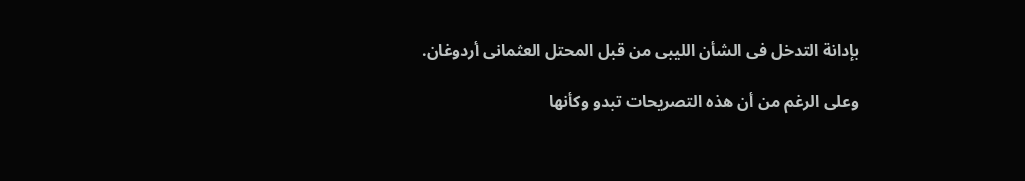بإدانة التدخل فى الشأن الليبى من قبل المحتل العثمانى أردوغان.

وعلى الرغم من أن هذه التصريحات تبدو وكأنها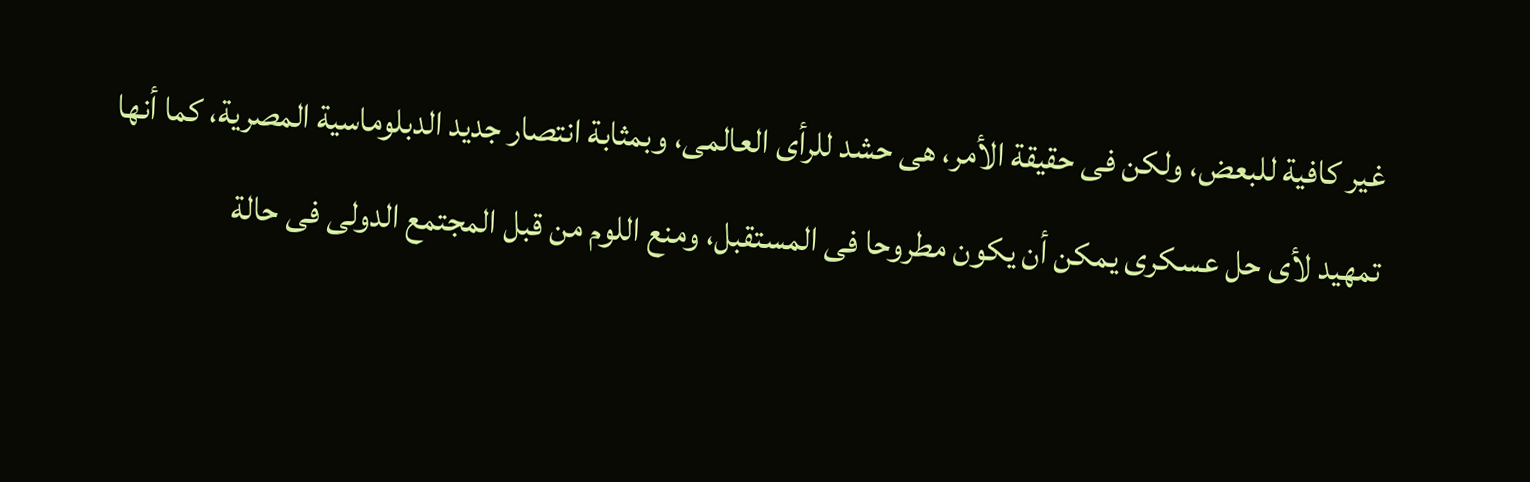غير كافية للبعض، ولكن فى حقيقة الأمر، هى حشد للرأى العالمى، وبمثابة انتصار جديد الدبلوماسية المصرية، كما أنها تمهيد لأى حل عسكرى يمكن أن يكون مطروحا فى المستقبل، ومنع اللوم من قبل المجتمع الدولى فى حالة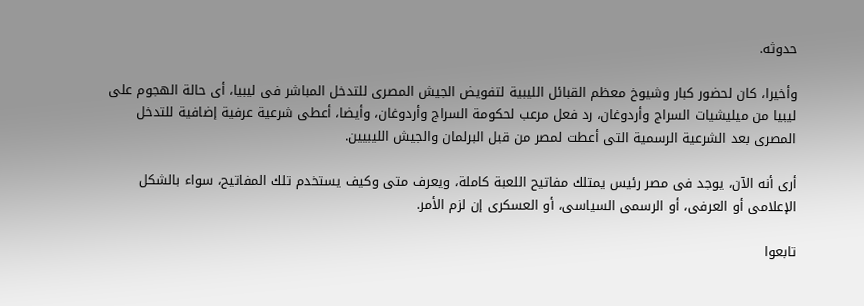حدوثه.

وأخيرا، كان لحضور كبار وشيوخ معظم القبائل الليبية لتفويض الجيش المصرى للتدخل المباشر فى ليبيا، أى حالة الهجوم على ليبيا من ميليشيات السراج وأردوغان، رد فعل مرعب لحكومة السراج وأردوغان، وأيضا، أعطى شرعية عرفية إضافية للتدخل المصرى بعد الشرعية الرسمية التى أعطت لمصر من قبل البرلمان والجيش الليبيين.

أرى أنه الآن، يوجد فى مصر رئيس يمتلك مفاتيح اللعبة كاملة، ويعرف متى وكيف يستخدم تلك المفاتيح، سواء بالشكل الإعلامى أو العرفى، أو الرسمى السياسى، أو العسكرى إن لزم الأمر.

تابعوا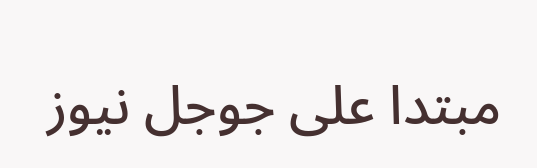مبتدا على جوجل نيوز